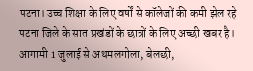पटना। उच्च शिक्षा के लिए वर्षों से कॉलेजों की कमी झेल रहे पटना जिले के सात प्रखंडों के छात्रों के लिए अच्छी खबर है। आगामी 1 जुलाई से अथमलगोला, बेलछी,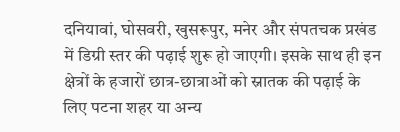दनियावां, घोसवरी, खुसरूपुर, मनेर और संपतचक प्रखंड में डिग्री स्तर की पढ़ाई शुरू हो जाएगी। इसके साथ ही इन क्षेत्रों के हजारों छात्र-छात्राओं को स्नातक की पढ़ाई के लिए पटना शहर या अन्य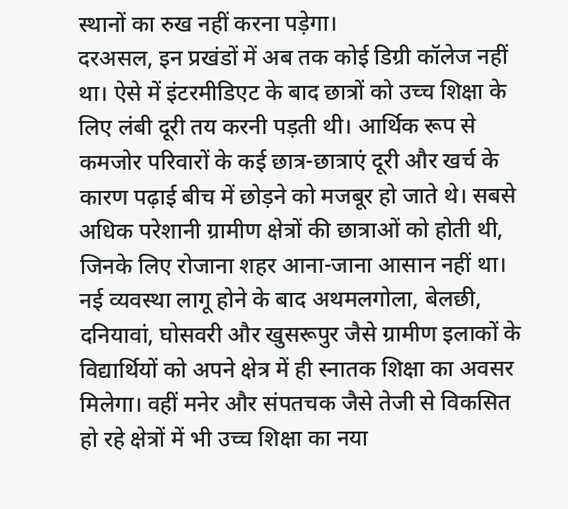स्थानों का रुख नहीं करना पड़ेगा।
दरअसल, इन प्रखंडों में अब तक कोई डिग्री कॉलेज नहीं था। ऐसे में इंटरमीडिएट के बाद छात्रों को उच्च शिक्षा के लिए लंबी दूरी तय करनी पड़ती थी। आर्थिक रूप से कमजोर परिवारों के कई छात्र-छात्राएं दूरी और खर्च के कारण पढ़ाई बीच में छोड़ने को मजबूर हो जाते थे। सबसे अधिक परेशानी ग्रामीण क्षेत्रों की छात्राओं को होती थी, जिनके लिए रोजाना शहर आना-जाना आसान नहीं था।
नई व्यवस्था लागू होने के बाद अथमलगोला, बेलछी, दनियावां, घोसवरी और खुसरूपुर जैसे ग्रामीण इलाकों के विद्यार्थियों को अपने क्षेत्र में ही स्नातक शिक्षा का अवसर मिलेगा। वहीं मनेर और संपतचक जैसे तेजी से विकसित हो रहे क्षेत्रों में भी उच्च शिक्षा का नया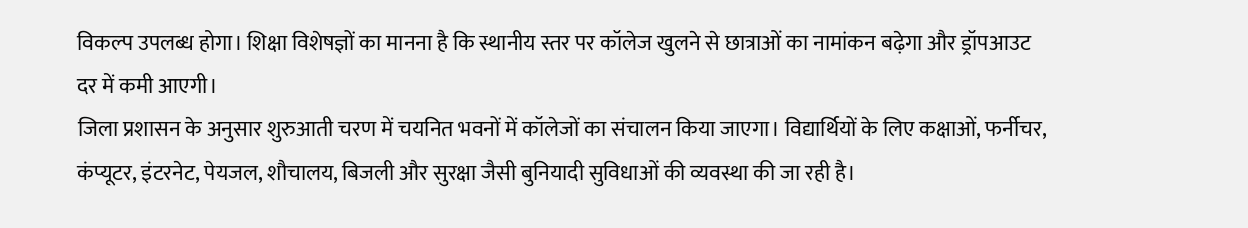विकल्प उपलब्ध होगा। शिक्षा विशेषज्ञों का मानना है कि स्थानीय स्तर पर कॉलेज खुलने से छात्राओं का नामांकन बढ़ेगा और ड्रॉपआउट दर में कमी आएगी।
जिला प्रशासन के अनुसार शुरुआती चरण में चयनित भवनों में कॉलेजों का संचालन किया जाएगा। विद्यार्थियों के लिए कक्षाओं, फर्नीचर, कंप्यूटर, इंटरनेट, पेयजल, शौचालय, बिजली और सुरक्षा जैसी बुनियादी सुविधाओं की व्यवस्था की जा रही है।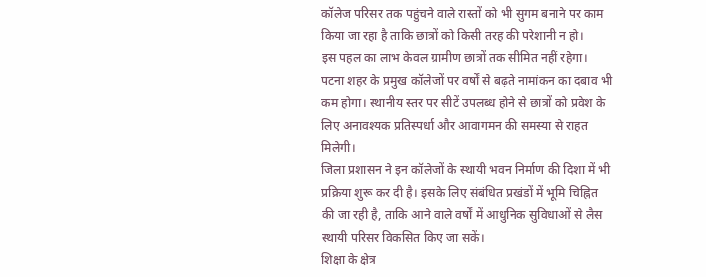कॉलेज परिसर तक पहुंचने वाले रास्तों को भी सुगम बनाने पर काम किया जा रहा है ताकि छात्रों को किसी तरह की परेशानी न हो।
इस पहल का लाभ केवल ग्रामीण छात्रों तक सीमित नहीं रहेगा। पटना शहर के प्रमुख कॉलेजों पर वर्षों से बढ़ते नामांकन का दबाव भी कम होगा। स्थानीय स्तर पर सीटें उपलब्ध होने से छात्रों को प्रवेश के लिए अनावश्यक प्रतिस्पर्धा और आवागमन की समस्या से राहत मिलेगी।
जिला प्रशासन ने इन कॉलेजों के स्थायी भवन निर्माण की दिशा में भी प्रक्रिया शुरू कर दी है। इसके लिए संबंधित प्रखंडों में भूमि चिह्नित की जा रही है, ताकि आने वाले वर्षों में आधुनिक सुविधाओं से लैस स्थायी परिसर विकसित किए जा सकें।
शिक्षा के क्षेत्र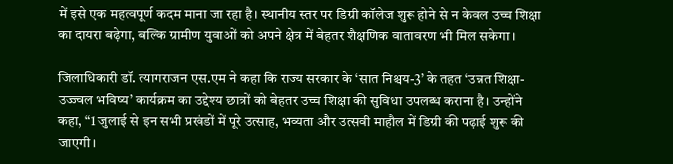में इसे एक महत्वपूर्ण कदम माना जा रहा है। स्थानीय स्तर पर डिग्री कॉलेज शुरू होने से न केवल उच्च शिक्षा का दायरा बढ़ेगा, बल्कि ग्रामीण युवाओं को अपने क्षेत्र में बेहतर शैक्षणिक वातावरण भी मिल सकेगा।

जिलाधिकारी डॉ. त्यागराजन एस.एम ने कहा कि राज्य सरकार के ‘सात निश्चय-3’ के तहत ‘उन्नत शिक्षा-उज्ज्वल भविष्य’ कार्यक्रम का उद्देश्य छात्रों को बेहतर उच्च शिक्षा की सुविधा उपलब्ध कराना है। उन्होंने कहा, “1 जुलाई से इन सभी प्रखंडों में पूरे उत्साह, भव्यता और उत्सवी माहौल में डिग्री की पढ़ाई शुरू की जाएगी।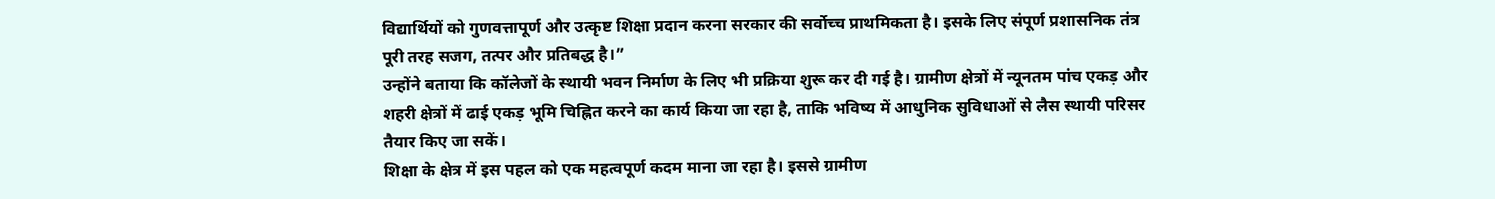विद्यार्थियों को गुणवत्तापूर्ण और उत्कृष्ट शिक्षा प्रदान करना सरकार की सर्वोच्च प्राथमिकता है। इसके लिए संपूर्ण प्रशासनिक तंत्र पूरी तरह सजग, तत्पर और प्रतिबद्ध है।”
उन्होंने बताया कि कॉलेजों के स्थायी भवन निर्माण के लिए भी प्रक्रिया शुरू कर दी गई है। ग्रामीण क्षेत्रों में न्यूनतम पांच एकड़ और शहरी क्षेत्रों में ढाई एकड़ भूमि चिह्नित करने का कार्य किया जा रहा है, ताकि भविष्य में आधुनिक सुविधाओं से लैस स्थायी परिसर तैयार किए जा सकें।
शिक्षा के क्षेत्र में इस पहल को एक महत्वपूर्ण कदम माना जा रहा है। इससे ग्रामीण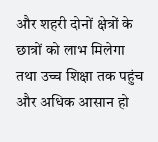और शहरी दोनों क्षेत्रों के छात्रों को लाभ मिलेगा तथा उच्च शिक्षा तक पहुंच और अधिक आसान हो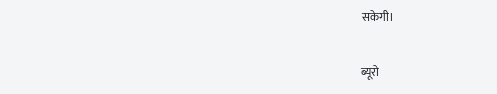सकेगी।

ब्यूरो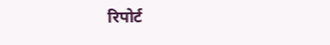रिपोर्ट